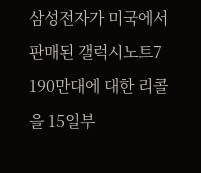삼성전자가 미국에서 판매된 갤럭시노트7 190만대에 대한 리콜을 15일부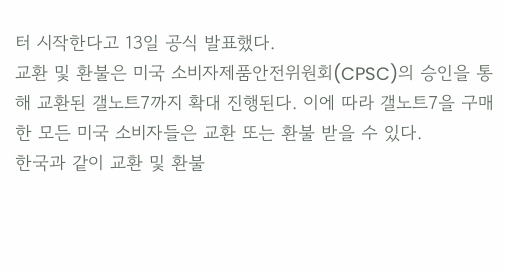터 시작한다고 13일 공식 발표했다.
교환 및 환불은 미국 소비자제품안전위원회(CPSC)의 승인을 통해 교환된 갤노트7까지 확대 진행된다. 이에 따라 갤노트7을 구매한 모든 미국 소비자들은 교환 또는 환불 받을 수 있다.
한국과 같이 교환 및 환불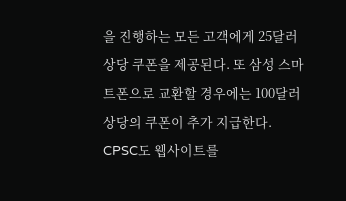을 진행하는 모든 고객에게 25달러 상당 쿠폰을 제공된다. 또 삼성 스마트폰으로 교환할 경우에는 100달러 상당의 쿠폰이 추가 지급한다.
CPSC도 웹사이트를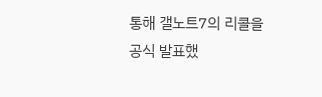통해 갤노트7의 리콜을 공식 발표했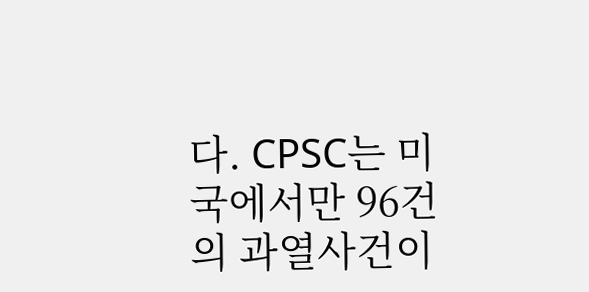다. CPSC는 미국에서만 96건의 과열사건이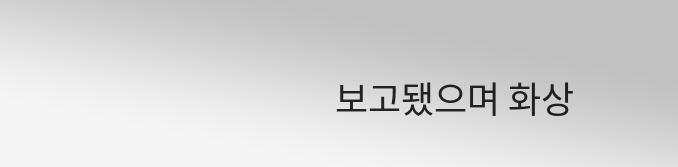보고됐으며 화상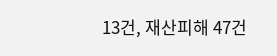13건, 재산피해 47건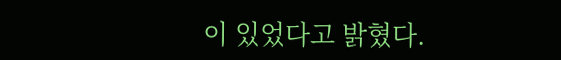이 있었다고 밝혔다.